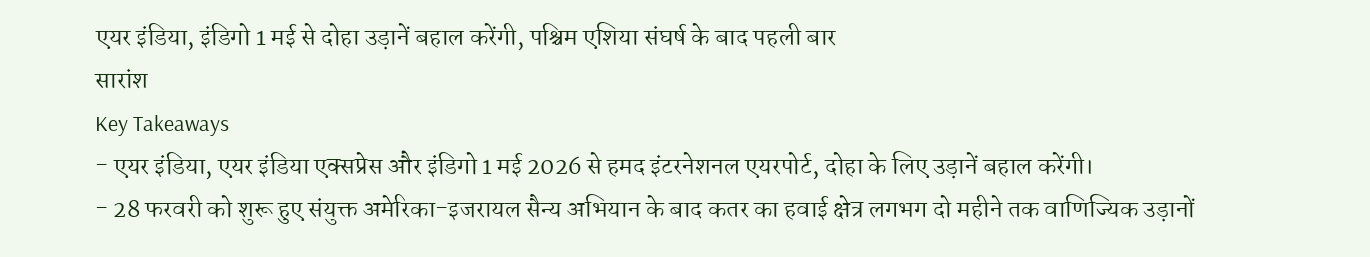एयर इंडिया, इंडिगो 1 मई से दोहा उड़ानें बहाल करेंगी, पश्चिम एशिया संघर्ष के बाद पहली बार
सारांश
Key Takeaways
- एयर इंडिया, एयर इंडिया एक्सप्रेस और इंडिगो 1 मई 2026 से हमद इंटरनेशनल एयरपोर्ट, दोहा के लिए उड़ानें बहाल करेंगी।
- 28 फरवरी को शुरू हुए संयुक्त अमेरिका-इजरायल सैन्य अभियान के बाद कतर का हवाई क्षेत्र लगभग दो महीने तक वाणिज्यिक उड़ानों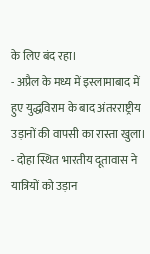के लिए बंद रहा।
- अप्रैल के मध्य में इस्लामाबाद में हुए युद्धविराम के बाद अंतरराष्ट्रीय उड़ानों की वापसी का रास्ता खुला।
- दोहा स्थित भारतीय दूतावास ने यात्रियों को उड़ान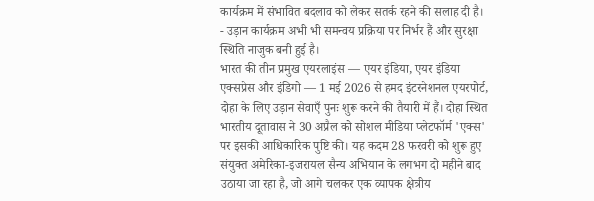कार्यक्रम में संभावित बदलाव को लेकर सतर्क रहने की सलाह दी है।
- उड़ान कार्यक्रम अभी भी समन्वय प्रक्रिया पर निर्भर हैं और सुरक्षा स्थिति नाजुक बनी हुई है।
भारत की तीन प्रमुख एयरलाइंस — एयर इंडिया, एयर इंडिया एक्सप्रेस और इंडिगो — 1 मई 2026 से हमद इंटरनेशनल एयरपोर्ट, दोहा के लिए उड़ान सेवाएँ पुनः शुरू करने की तैयारी में हैं। दोहा स्थित भारतीय दूतावास ने 30 अप्रैल को सोशल मीडिया प्लेटफॉर्म 'एक्स' पर इसकी आधिकारिक पुष्टि की। यह कदम 28 फरवरी को शुरू हुए संयुक्त अमेरिका-इजरायल सैन्य अभियान के लगभग दो महीने बाद उठाया जा रहा है, जो आगे चलकर एक व्यापक क्षेत्रीय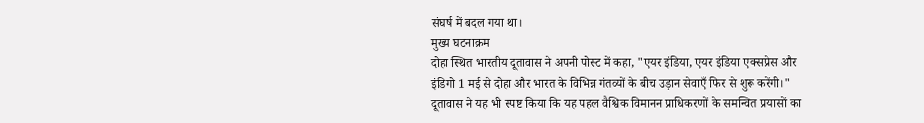संघर्ष में बदल गया था।
मुख्य घटनाक्रम
दोहा स्थित भारतीय दूतावास ने अपनी पोस्ट में कहा, "एयर इंडिया, एयर इंडिया एक्सप्रेस और इंडिगो 1 मई से दोहा और भारत के विभिन्न गंतव्यों के बीच उड़ान सेवाएँ फिर से शुरू करेंगी।" दूतावास ने यह भी स्पष्ट किया कि यह पहल वैश्विक विमानन प्राधिकरणों के समन्वित प्रयासों का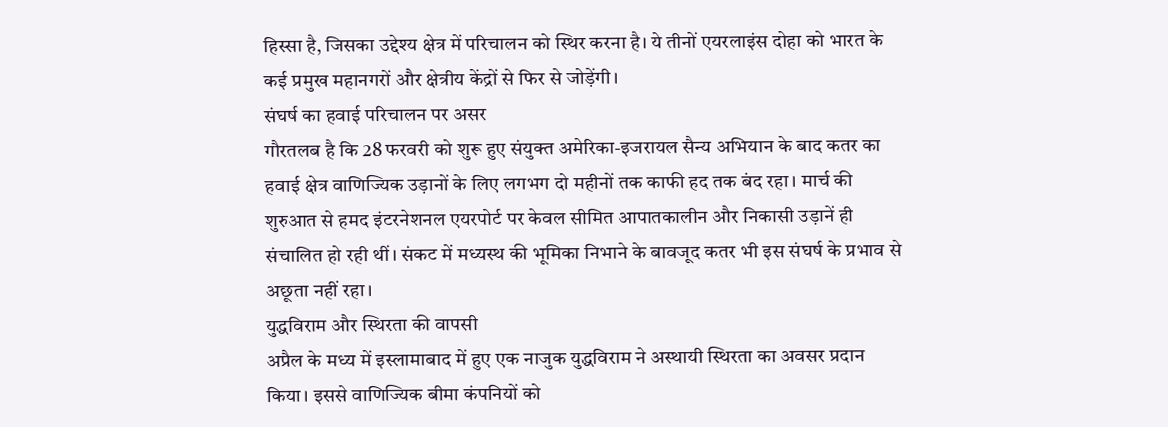हिस्सा है, जिसका उद्देश्य क्षेत्र में परिचालन को स्थिर करना है। ये तीनों एयरलाइंस दोहा को भारत के कई प्रमुख महानगरों और क्षेत्रीय केंद्रों से फिर से जोड़ेंगी।
संघर्ष का हवाई परिचालन पर असर
गौरतलब है कि 28 फरवरी को शुरू हुए संयुक्त अमेरिका-इजरायल सैन्य अभियान के बाद कतर का हवाई क्षेत्र वाणिज्यिक उड़ानों के लिए लगभग दो महीनों तक काफी हद तक बंद रहा। मार्च की शुरुआत से हमद इंटरनेशनल एयरपोर्ट पर केवल सीमित आपातकालीन और निकासी उड़ानें ही संचालित हो रही थीं। संकट में मध्यस्थ की भूमिका निभाने के बावजूद कतर भी इस संघर्ष के प्रभाव से अछूता नहीं रहा।
युद्धविराम और स्थिरता की वापसी
अप्रैल के मध्य में इस्लामाबाद में हुए एक नाजुक युद्धविराम ने अस्थायी स्थिरता का अवसर प्रदान किया। इससे वाणिज्यिक बीमा कंपनियों को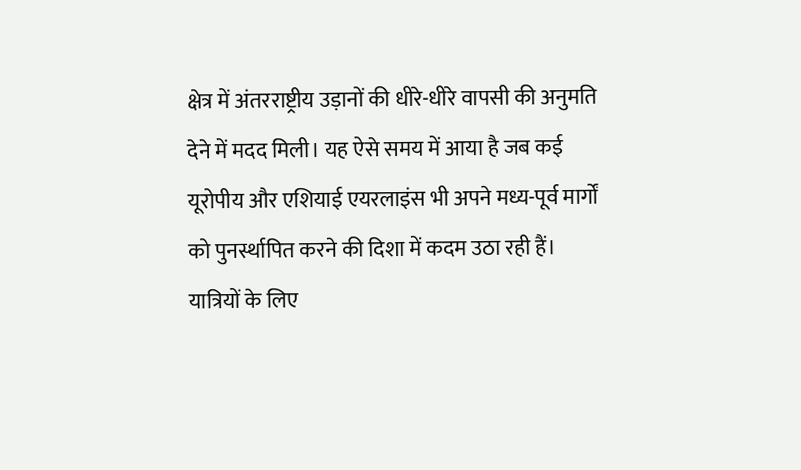क्षेत्र में अंतरराष्ट्रीय उड़ानों की धीरे-धीरे वापसी की अनुमति देने में मदद मिली। यह ऐसे समय में आया है जब कई यूरोपीय और एशियाई एयरलाइंस भी अपने मध्य-पूर्व मार्गों को पुनर्स्थापित करने की दिशा में कदम उठा रही हैं।
यात्रियों के लिए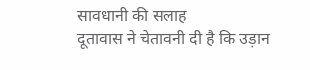सावधानी की सलाह
दूतावास ने चेतावनी दी है कि उड़ान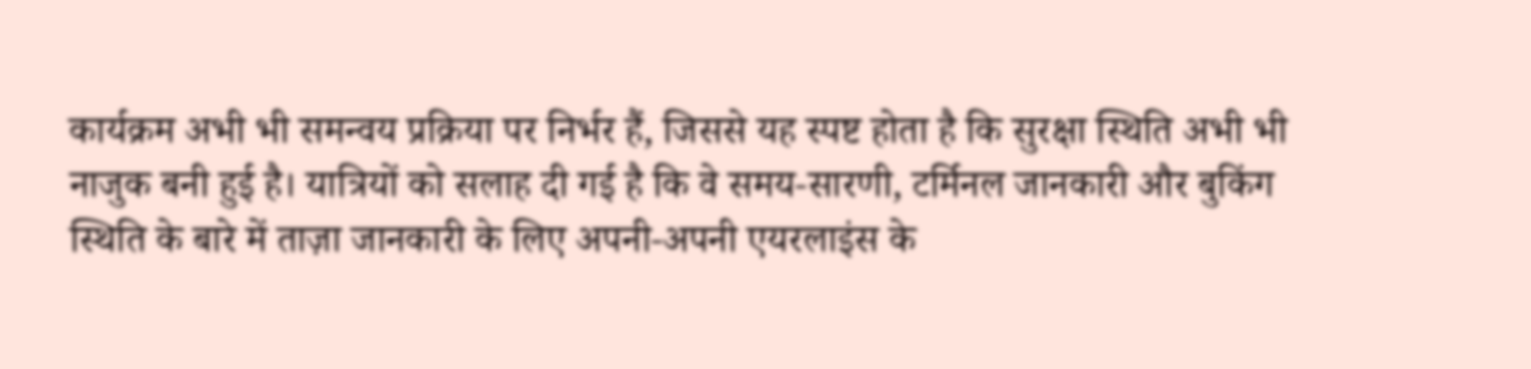कार्यक्रम अभी भी समन्वय प्रक्रिया पर निर्भर हैं, जिससे यह स्पष्ट होता है कि सुरक्षा स्थिति अभी भी नाजुक बनी हुई है। यात्रियों को सलाह दी गई है कि वे समय-सारणी, टर्मिनल जानकारी और बुकिंग स्थिति के बारे में ताज़ा जानकारी के लिए अपनी-अपनी एयरलाइंस के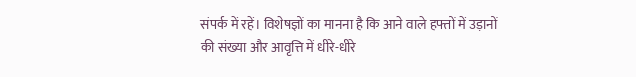संपर्क में रहें। विशेषज्ञों का मानना है कि आने वाले हफ्तों में उड़ानों की संख्या और आवृत्ति में धीरे-धीरे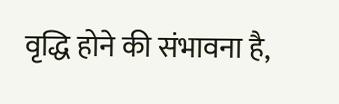वृद्धि होने की संभावना है,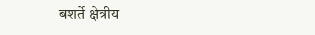बशर्ते क्षेत्रीय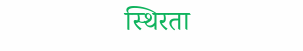स्थिरता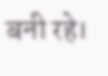बनी रहे।